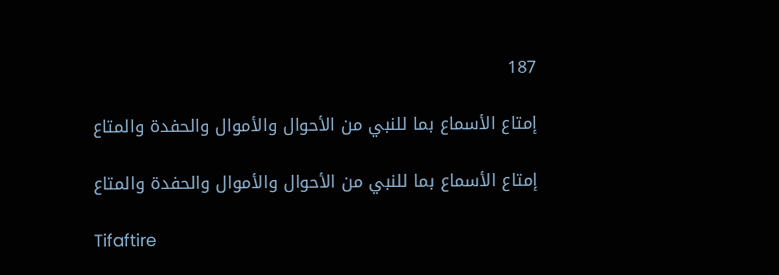187

إمتاع الأسماع بما للنبي من الأحوال والأموال والحفدة والمتاع

إمتاع الأسماع بما للنبي من الأحوال والأموال والحفدة والمتاع

Tifaftire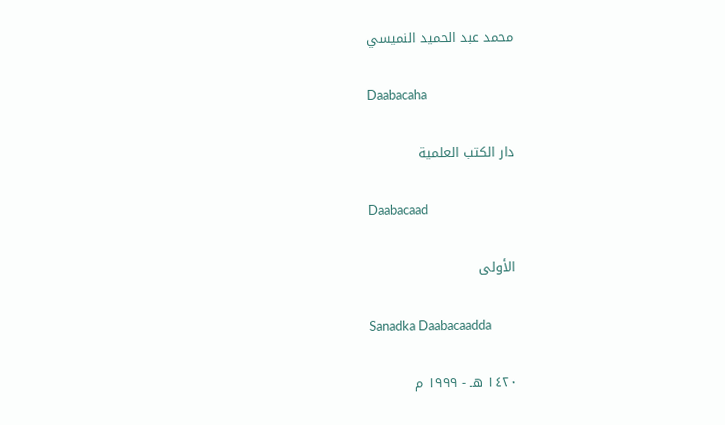محمد عبد الحميد النميسي

Daabacaha

دار الكتب العلمية

Daabacaad

الأولى

Sanadka Daabacaadda

١٤٢٠ هـ - ١٩٩٩ م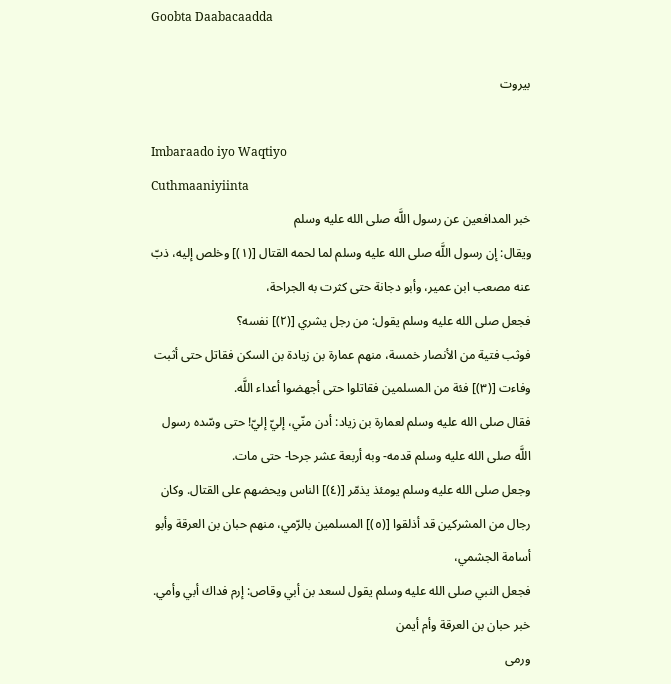Goobta Daabacaadda

بيروت

Imbaraado iyo Waqtiyo
Cuthmaaniyiinta
خبر المدافعين عن رسول اللَّه صلى الله عليه وسلم
ويقال: إن رسول اللَّه صلى الله عليه وسلم لما لحمه القتال [(١)] وخلص إليه، ذبّ عنه مصعب ابن عمير، وأبو دجانة حتى كثرت به الجراحة،
فجعل صلى الله عليه وسلم يقول: من رجل يشري [(٢)] نفسه؟
فوثب فتية من الأنصار خمسة، منهم عمارة بن زيادة بن السكن فقاتل حتى أثبت وفاءت [(٣)] فئة من المسلمين فقاتلوا حتى أجهضوا أعداء اللَّه.
فقال صلى الله عليه وسلم لعمارة بن زياد: أدن منّي، إليّ إليّ! حتى وسّده رسول اللَّه صلى الله عليه وسلم قدمه- وبه أربعة عشر جرحا- حتى مات.
وجعل صلى الله عليه وسلم يومئذ يذمّر [(٤)] الناس ويحضهم على القتال. وكان رجال من المشركين قد أذلقوا [(٥)] المسلمين بالرّمي، منهم حبان بن العرقة وأبو أسامة الجشمي،
فجعل النبي صلى الله عليه وسلم يقول لسعد بن أبي وقاص: إرم فداك أبي وأمي.
خبر حبان بن العرقة وأم أيمن
ورمى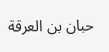حبان بن العرقة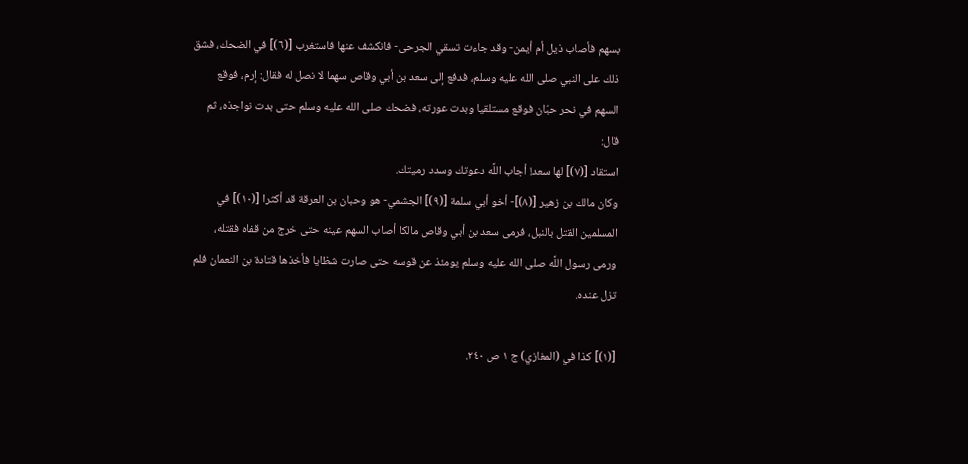بسهم فأصاب ذيل أم أيمن- وقد جاءت تسقي الجرحى- فانكشف عنها فاستغرب [(٦)] في الضحك، فشق ذلك على النبي صلى الله عليه وسلم، فدفع إلى سعد بن أبي وقاص سهما لا نصل له فقال: إرم، فوقع السهم في نحر حبّان فوقع مستلقيا وبدت عورته، فضحك صلى الله عليه وسلم حتى بدت نواجذه، ثم قال:
استقاد [(٧)] لها سعد! أجاب اللَّه دعوتك وسدد رميتك.
وكان مالك بن زهير [(٨)]- أخو أبي سلمة [(٩)] الجشمي- هو وحبان بن العرقة قد أكثرا [(١٠)] في المسلمين القتل بالنبل، فرمى سعد بن أبي وقاص مالكا أصاب السهم عينه حتى خرج من قفاه فقتله، ورمى رسول اللَّه صلى الله عليه وسلم يومئذ عن قوسه حتى صارت شظايا فأخذها قتادة بن النعمان فلم تزل عنده.

[(١)] كذا في (المغازي) ج ١ ص ٢٤٠.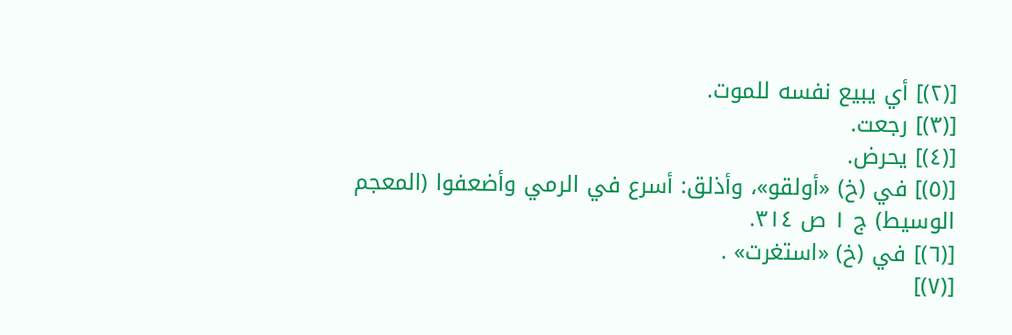[(٢)] أي يبيع نفسه للموت.
[(٣)] رجعت.
[(٤)] يحرض.
[(٥)] في (خ) «أولقو»، وأذلق: أسرع في الرمي وأضعفوا (المعجم الوسيط) ج ١ ص ٣١٤.
[(٦)] في (خ) «استغرت» .
[(٧)]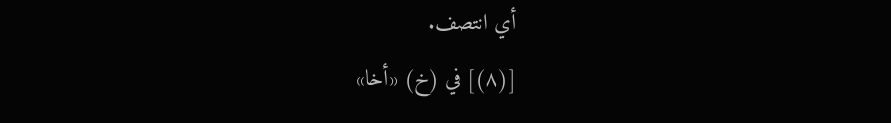أي انتصف.
[(٨)] في (خ) «أخا»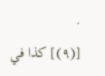.
[(٩)] كذا في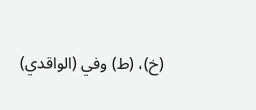(خ)، (ط) وفي (الواقدي)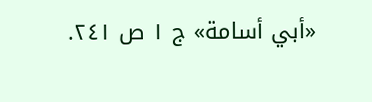«أبي أسامة» ج ١ ص ٢٤١.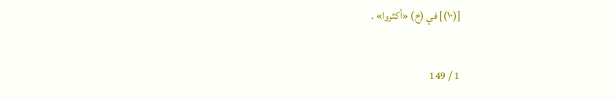[(١٠)] في (خ) «أكثروا» .

1 / 149